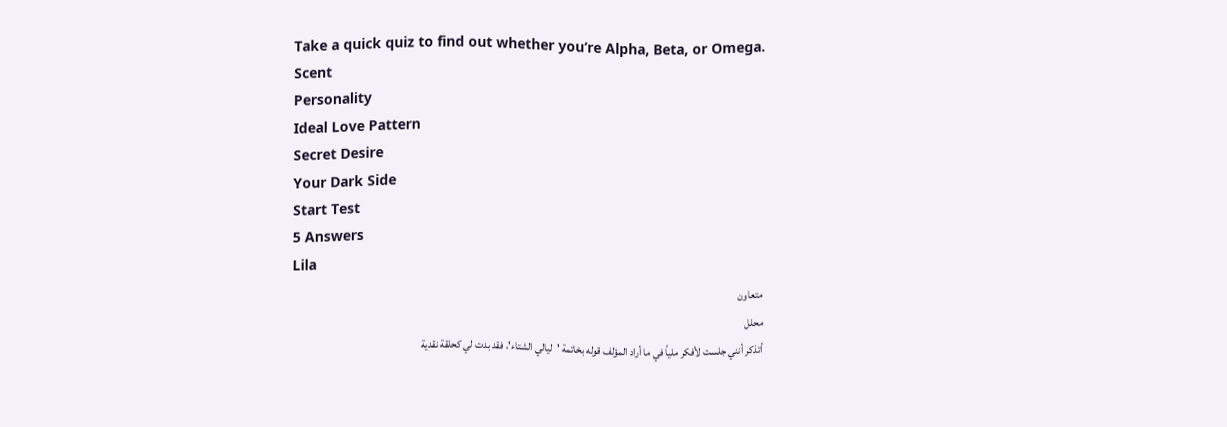Take a quick quiz to find out whether you‘re Alpha, Beta, or Omega.
Scent
Personality
Ideal Love Pattern
Secret Desire
Your Dark Side
Start Test
5 Answers
Lila
متعاون
محلل
أتذكر أنني جلست لأفكر ملياً في ما أراد المؤلف قوله بخاتمة 'ليالي الشتاء'، فقد بدت لي كحلقة نقدية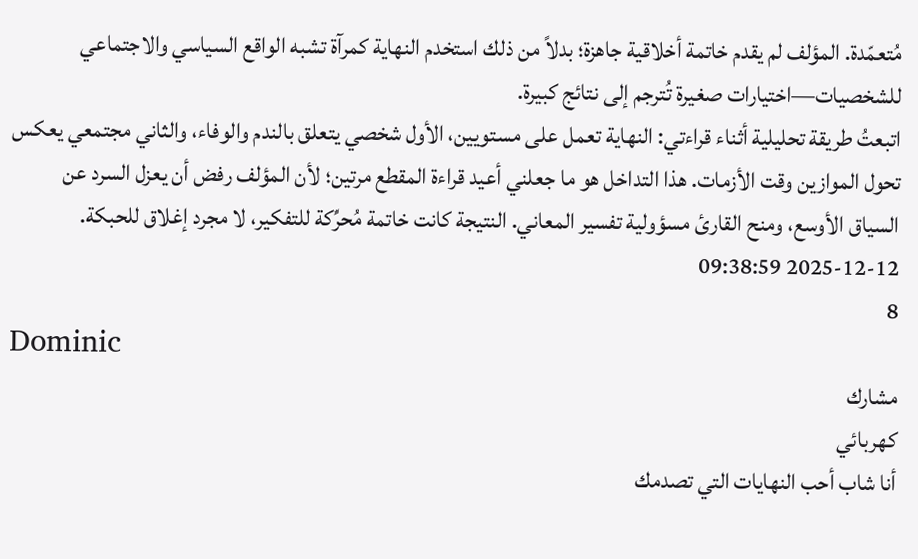مُتعمّدة. المؤلف لم يقدم خاتمة أخلاقية جاهزة؛ بدلاً من ذلك استخدم النهاية كمرآة تشبه الواقع السياسي والاجتماعي للشخصيات—اختيارات صغيرة تُترجم إلى نتائج كبيرة.
اتبعتُ طريقة تحليلية أثناء قراءتي: النهاية تعمل على مستويين، الأول شخصي يتعلق بالندم والوفاء، والثاني مجتمعي يعكس تحول الموازين وقت الأزمات. هذا التداخل هو ما جعلني أعيد قراءة المقطع مرتين؛ لأن المؤلف رفض أن يعزل السرد عن السياق الأوسع، ومنح القارئ مسؤولية تفسير المعاني. النتيجة كانت خاتمة مُحرِّكة للتفكير، لا مجرد إغلاق للحبكة.
2025-12-12 09:38:59
8
Dominic
مشارك
كهربائي
أنا شاب أحب النهايات التي تصدمك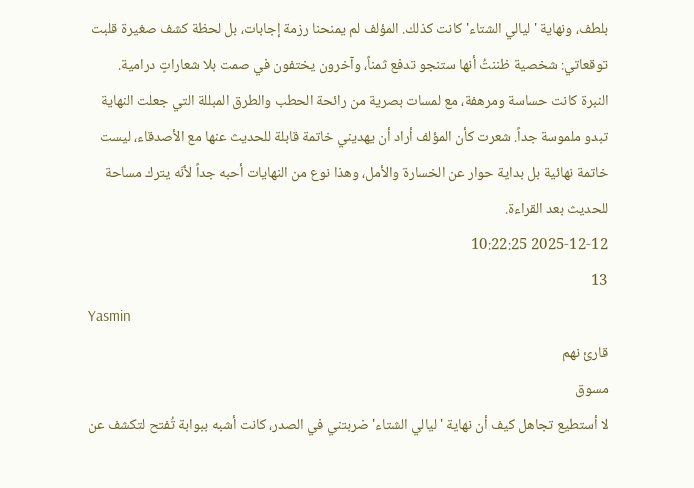بلطف، ونهاية 'ليالي الشتاء' كانت كذلك. المؤلف لم يمنحنا رزمة إجابات، بل لحظة كشف صغيرة قلبت توقعاتي: شخصية ظننتُ أنها ستنجو تدفع ثمناً، وآخرون يختفون في صمت بلا شعاراتٍ درامية.
النبرة كانت حساسة ومرهفة، مع لمسات بصرية من رائحة الحطب والطرق المبللة التي جعلت النهاية تبدو ملموسة جداً. شعرت كأن المؤلف أراد أن يهديني خاتمة قابلة للحديث عنها مع الأصدقاء، ليست خاتمة نهائية بل بداية حوار عن الخسارة والأمل، وهذا نوع من النهايات أحبه جداً لأنّه يترك مساحة للحديث بعد القراءة.
2025-12-12 10:22:25
13
Yasmin
قارئ نهم
مسوق
لا أستطيع تجاهل كيف أن نهاية 'ليالي الشتاء' ضربتني في الصدر، كانت أشبه ببوابة تُفتح لتكشف عن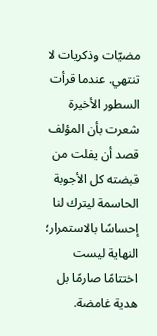مضيّات وذكريات لا تنتهي. عندما قرأت السطور الأخيرة شعرت بأن المؤلف قصد أن يفلت من قبضته كل الأجوبة الحاسمة ليترك لنا إحساسًا بالاستمرار؛ النهاية ليست اختتامًا صارمًا بل هدية غامضة.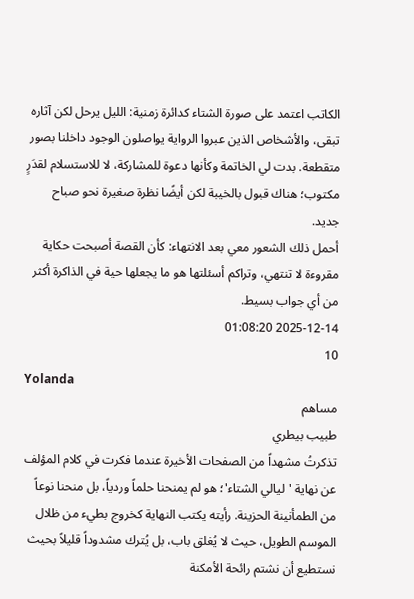الكاتب اعتمد على صورة الشتاء كدائرة زمنية: الليل يرحل لكن آثاره تبقى، والأشخاص الذين عبروا الرواية يواصلون الوجود داخلنا بصور متقطعة. بدت لي الخاتمة وكأنها دعوة للمشاركة، لا للاستسلام لقدَرٍ مكتوب؛ هناك قبول بالخيبة لكن أيضًا نظرة صغيرة نحو صباح جديد.
أحمل ذلك الشعور معي بعد الانتهاء: كأن القصة أصبحت حكاية مقروءة لا تنتهي، وتراكم أسئلتها هو ما يجعلها حية في الذاكرة أكثر من أي جواب بسيط.
2025-12-14 01:08:20
10
Yolanda
مساهم
طبيب بيطري
تذكرتُ مشهداً من الصفحات الأخيرة عندما فكرت في كلام المؤلف عن نهاية 'ليالي الشتاء'؛ هو لم يمنحنا حلماً وردياً، بل منحنا نوعاً من الطمأنينة الحزينة. رأيته يكتب النهاية كخروج بطيء من ظلال الموسم الطويل، حيث لا يُغلق باب، بل يُترك مشدوداً قليلاً بحيث نستطيع أن نشتم رائحة الأمكنة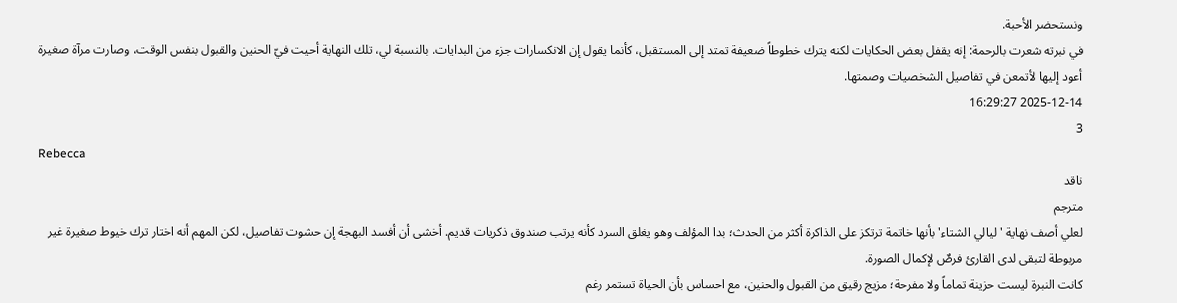ونستحضر الأحبة.
في نبرته شعرت بالرحمة: إنه يقفل بعض الحكايات لكنه يترك خطوطاً ضعيفة تمتد إلى المستقبل، كأنما يقول إن الانكسارات جزء من البدايات. بالنسبة لي، تلك النهاية أحيت فيّ الحنين والقبول بنفس الوقت، وصارت مرآة صغيرة أعود إليها لأتمعن في تفاصيل الشخصيات وصمتها.
2025-12-14 16:29:27
3
Rebecca
ناقد
مترجم
لعلي أصف نهاية 'ليالي الشتاء' بأنها خاتمة ترتكز على الذاكرة أكثر من الحدث؛ بدا المؤلف وهو يغلق السرد كأنه يرتب صندوق ذكريات قديم. أخشى أن أفسد البهجة إن حشوت تفاصيل، لكن المهم أنه اختار ترك خيوط صغيرة غير مربوطة لتبقى لدى القارئ فرصٌ لإكمال الصورة.
كانت النبرة ليست حزينة تماماً ولا مفرحة؛ مزيج رقيق من القبول والحنين، مع احساس بأن الحياة تستمر رغم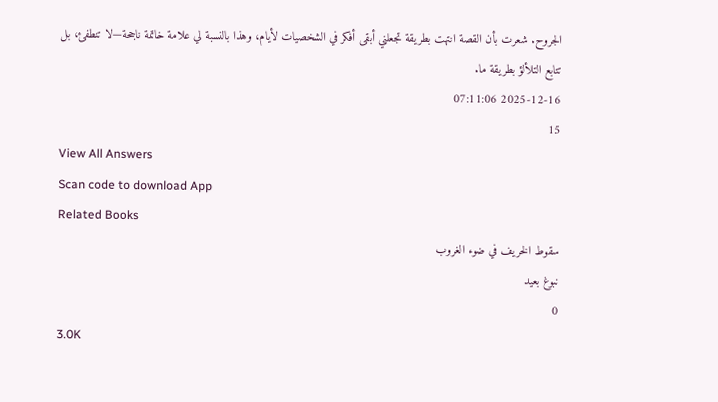الجروح. شعرت بأن القصة انتهت بطريقة تجعلني أبقى أفكر في الشخصيات لأيام، وهذا بالنسبة لي علامة خاتمة ناجحة—لا تنطفئ، بل تتابع التلألؤ بطريقة ما.
2025-12-16 07:11:06
15
View All Answers
Scan code to download App
Related Books
سقوط الخريف في ضوء الغروب
نبوغ بعيد
0
3.0K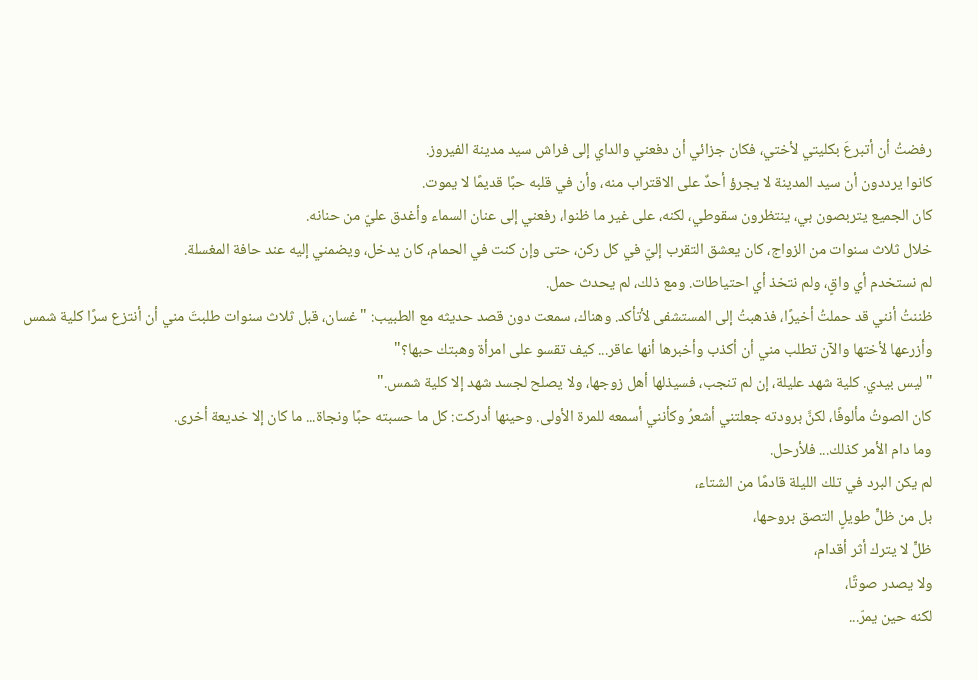رفضتُ أن أتبرعَ بكليتي لأختي، فكان جزائي أن دفعني والداي إلى فراش سيد مدينة الفيروز.
كانوا يرددون أن سيد المدينة لا يجرؤ أحدٌ على الاقتراب منه، وأن في قلبه حبًا قديمًا لا يموت.
كان الجميع يتربصون بي، ينتظرون سقوطي، لكنه، على غير ما ظنوا، رفعني إلى عنان السماء وأغدق عليّ من حنانه.
خلال ثلاث سنوات من الزواج، كان يعشق التقرب إليّ في كل ركن، حتى وإن كنت في الحمام، كان يدخل، ويضمني إليه عند حافة المغسلة.
لم نستخدم أي واقٍ، ولم نتخذ أي احتياطات. ومع ذلك، لم يحدث حمل.
ظننتُ أنني قد حملتُ أخيرًا، فذهبتُ إلى المستشفى لأتأكد. وهناك، سمعت دون قصد حديثه مع الطبيب: "غسان، قبل ثلاث سنوات طلبتَ مني أن أنتزع سرًا كلية شمس وأزرعها لأختها والآن تطلب مني أن أكذب وأخبرها أنها عاقر... كيف تقسو على امرأة وهبتك حبها؟"
"ليس بيدي. كلية شهد عليلة، إن لم تنجب، فسيذلها أهل زوجها، ولا يصلح لجسد شهد إلا كلية شمس."
كان الصوتُ مألوفًا، لكنَّ برودته جعلتني أشعرُ وكأنني أسمعه للمرة الأولى. وحينها أدركت: كل ما حسبته حبًا ونجاة... ما كان إلا خديعة أخرى.
وما دام الأمر كذلك... فلأرحل.
لم يكن البرد في تلك الليلة قادمًا من الشتاء،
بل من ظلٍّ طويلٍ التصق بروحها،
ظلٍّ لا يترك أثر أقدام،
ولا يصدر صوتًا،
لكنه حين يمرّ...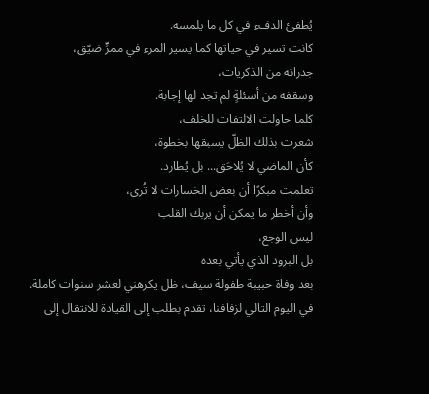يُطفئ الدفء في كل ما يلمسه.
كانت تسير في حياتها كما يسير المرء في ممرٍّ ضيّق،
جدرانه من الذكريات،
وسقفه من أسئلةٍ لم تجد لها إجابة.
كلما حاولت الالتفات للخلف،
شعرت بذلك الظلّ يسبقها بخطوة،
كأن الماضي لا يُلاحَق... بل يُطارد.
تعلمت مبكرًا أن بعض الخسارات لا تُرى،
وأن أخطر ما يمكن أن يربك القلب
ليس الوجع،
بل البرود الذي يأتي بعده
بعد وفاة حبيبة طفولة سيف، ظل يكرهني لعشر سنوات كاملة.
في اليوم التالي لزفافنا، تقدم بطلب إلى القيادة للانتقال إلى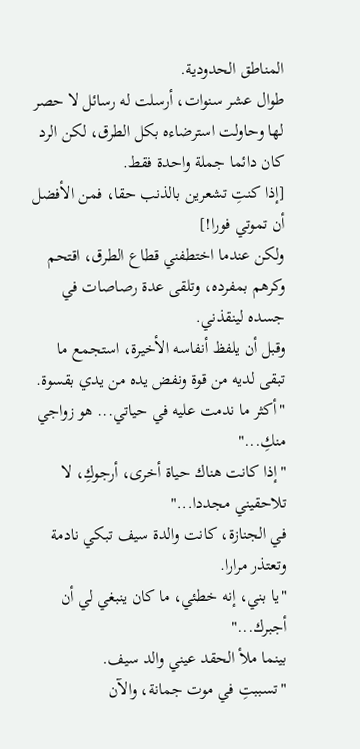المناطق الحدودية.
طوال عشر سنوات، أرسلت له رسائل لا حصر لها وحاولت استرضاءه بكل الطرق، لكن الرد كان دائما جملة واحدة فقط.
[إذا كنتِ تشعرين بالذنب حقا، فمن الأفضل أن تموتي فورا!]
ولكن عندما اختطفني قطاع الطرق، اقتحم وكرهم بمفرده، وتلقى عدة رصاصات في جسده لينقذني.
وقبل أن يلفظ أنفاسه الأخيرة، استجمع ما تبقى لديه من قوة ونفض يده من يدي بقسوة.
"أكثر ما ندمت عليه في حياتي... هو زواجي منكِ..."
"إذا كانت هناك حياة أخرى، أرجوكِ، لا تلاحقيني مجددا..."
في الجنازة، كانت والدة سيف تبكي نادمة وتعتذر مرارا.
"يا بني، إنه خطئي، ما كان ينبغي لي أن أجبرك..."
بينما ملأ الحقد عيني والد سيف.
"تسببتِ في موت جمانة، والآن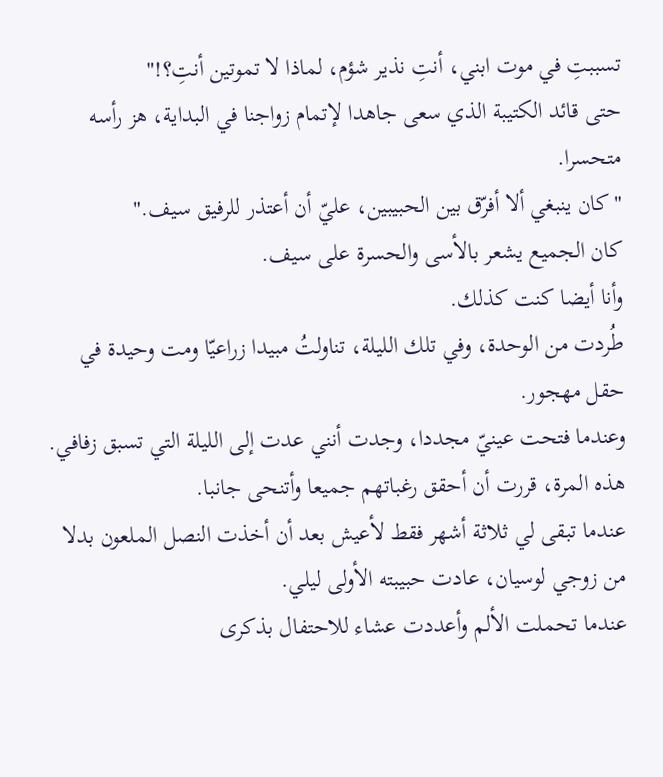تسببتِ في موت ابني، أنتِ نذير شؤم، لماذا لا تموتين أنتِ؟!"
حتى قائد الكتيبة الذي سعى جاهدا لإتمام زواجنا في البداية، هز رأسه متحسرا.
"كان ينبغي ألا أفرّق بين الحبيبين، عليّ أن أعتذر للرفيق سيف."
كان الجميع يشعر بالأسى والحسرة على سيف.
وأنا أيضا كنت كذلك.
طُردت من الوحدة، وفي تلك الليلة، تناولتُ مبيدا زراعيّا ومت وحيدة في حقل مهجور.
وعندما فتحت عينيّ مجددا، وجدت أنني عدت إلى الليلة التي تسبق زفافي.
هذه المرة، قررت أن أحقق رغباتهم جميعا وأتنحى جانبا.
عندما تبقى لي ثلاثة أشهر فقط لأعيش بعد أن أخذت النصل الملعون بدلا من زوجي لوسيان، عادت حبيبته الأولى ليلي.
عندما تحملت الألم وأعددت عشاء للاحتفال بذكرى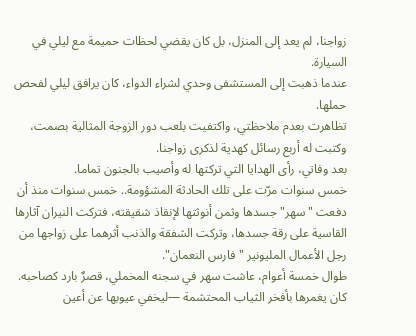زواجنا، لم يعد إلى المنزل، بل كان يقضي لحظات حميمة مع ليلي في السيارة.
عندما ذهبت إلى المستشفى وحدي لشراء الدواء، كان يرافق ليلي لفحص حملها.
تظاهرت بعدم ملاحظتي، واكتفيت بلعب دور الزوجة المثالية بصمت، وكتبت له أربع رسائل كهدية لذكرى زواجنا.
بعد وفاتي، رأى الهدايا التي تركتها له وأصيب بالجنون تماما.
خمس سنوات مرّت على تلك الحادثة المشؤومة.. خمس سنوات منذ أن دفعت "سهر" جسدها وثمن أنوثتها لإنقاذ شقيقته، فتركت النيران آثارها القاسية على رقة جسدها، وتركت الشفقة والذنب أثرهما على زواجها من رجل الأعمال المليونير "فارس النعمان".
طوال خمسة أعوام، عاشت سهر في سجنه المخملي، قصرٌ بارد كصاحبه. كان يغمرها بأفخر الثياب المحتشمة —ليخفي عيوبها عن أعين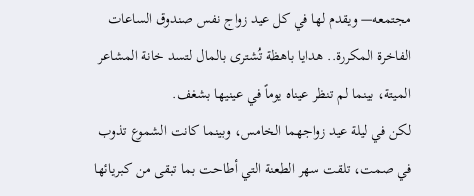مجتمعه— ويقدم لها في كل عيد زواج نفس صندوق الساعات الفاخرة المكررة.. هدايا باهظة تُشترى بالمال لتسد خانة المشاعر الميتة، بينما لم تنظر عيناه يوماً في عينيها بشغف.
لكن في ليلة عيد زواجهما الخامس، وبينما كانت الشموع تذوب في صمت، تلقت سهر الطعنة التي أطاحت بما تبقى من كبريائها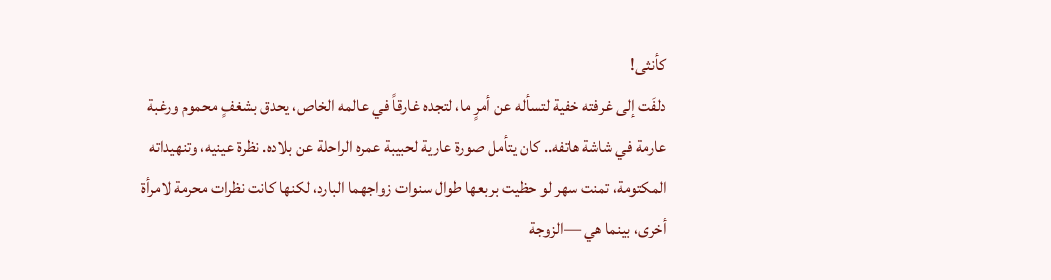كأنثى!
دلفَت إلى غرفته خفية لتسأله عن أمرٍ ما، لتجده غارقاً في عالمه الخاص، يحدق بشغفٍ محموم ورغبة عارمة في شاشة هاتفه.. كان يتأمل صورة عارية لحبيبة عمره الراحلة عن بلاده. نظرة عينيه، وتنهيداته المكتومة، تمنت سهر لو حظيت بربعها طوال سنوات زواجهما البارد، لكنها كانت نظرات محرمة لامرأة أخرى، بينما هي —الزوجة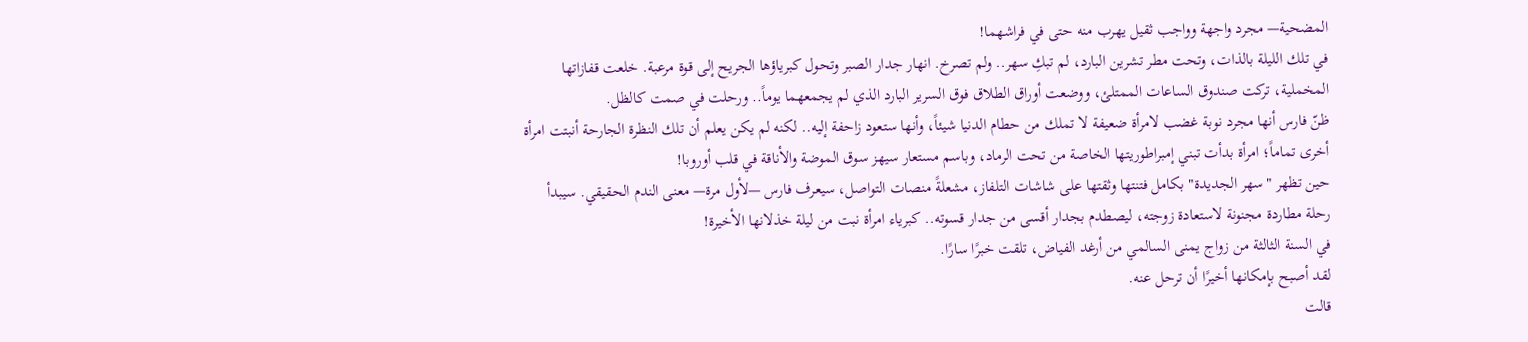المضحية— مجرد واجهة وواجب ثقيل يهرب منه حتى في فراشهما!
في تلك الليلة بالذات، وتحت مطر تشرين البارد، لم تبكِ سهر.. ولم تصرخ. انهار جدار الصبر وتحول كبرياؤها الجريح إلى قوة مرعبة. خلعت قفازاتها المخملية، تركت صندوق الساعات الممتلئ، ووضعت أوراق الطلاق فوق السرير البارد الذي لم يجمعهما يوماً.. ورحلت في صمت كالظل.
ظنّ فارس أنها مجرد نوبة غضب لامرأة ضعيفة لا تملك من حطام الدنيا شيئاً، وأنها ستعود زاحفة إليه.. لكنه لم يكن يعلم أن تلك النظرة الجارحة أنبتت امرأة أخرى تماماً؛ امرأة بدأت تبني إمبراطوريتها الخاصة من تحت الرماد، وباسم مستعار سيهز سوق الموضة والأناقة في قلب أوروبا!
حين تظهر "سهر الجديدة" بكامل فتنتها وثقتها على شاشات التلفاز، مشعلةً منصات التواصل، سيعرف فارس —لأول مرة— معنى الندم الحقيقي. سيبدأ رحلة مطاردة مجنونة لاستعادة زوجته، ليصطدم بجدار أقسى من جدار قسوته.. كبرياء امرأة نبت من ليلة خذلانها الأخيرة!
في السنة الثالثة من زواج يمنى السالمي من أرغد الفياض، تلقت خبرًا سارًا.
لقد أصبح بإمكانها أخيرًا أن ترحل عنه.
قالت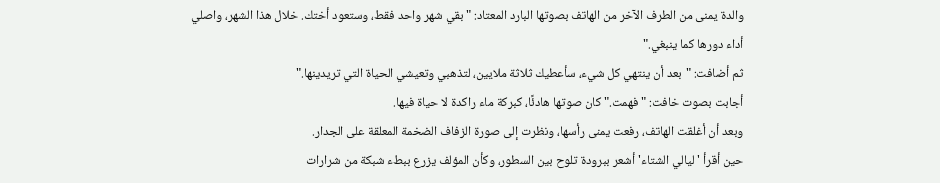والدة يمنى من الطرف الآخر من الهاتف بصوتها البارد المعتاد: "بقي شهر واحد فقط، وستعود أختك. خلال هذا الشهر، واصلي أداء دورها كما ينبغي."
ثم أضافت: "بعد أن ينتهي كل شيء، سأعطيك ثلاثة ملايين، لتذهبي وتعيشي الحياة التي تريدينها."
أجابت بصوت خافت: "فهمت." كان صوتها هادئًا، كبركة ماء راكدة لا حياة فيها.
وبعد أن أغلقت الهاتف، رفعت يمنى رأسها، ونظرت إلى صورة الزفاف الضخمة المعلقة على الجدار.
حين أقرأ 'ليالي الشتاء' أشعر ببرودة تلوح بين السطور، وكأن المؤلف يزرع ببطء شبكة من شرارات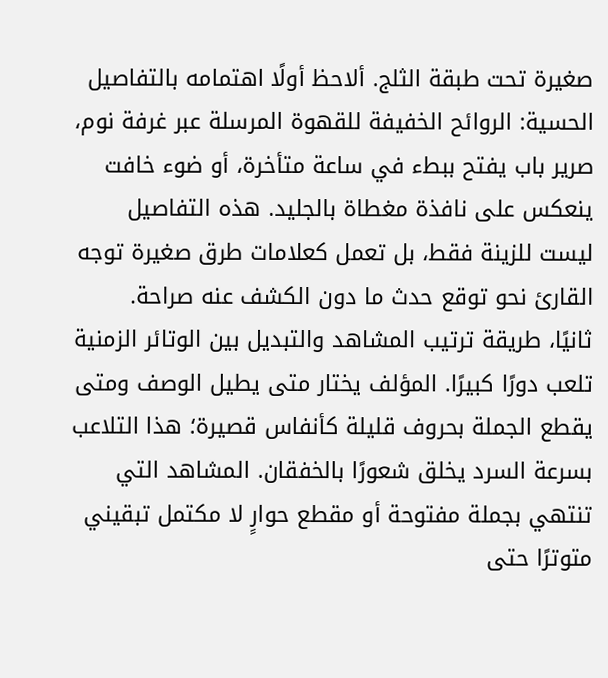صغيرة تحت طبقة الثلج. ألاحظ أولًا اهتمامه بالتفاصيل الحسية: الروائح الخفيفة للقهوة المرسلة عبر غرفة نوم، صرير باب يفتح ببطء في ساعة متأخرة، أو ضوء خافت ينعكس على نافذة مغطاة بالجليد. هذه التفاصيل ليست للزينة فقط، بل تعمل كعلامات طرق صغيرة توجه القارئ نحو توقع حدث ما دون الكشف عنه صراحة.
ثانيًا، طريقة ترتيب المشاهد والتبديل بين الوتائر الزمنية تلعب دورًا كبيرًا. المؤلف يختار متى يطيل الوصف ومتى يقطع الجملة بحروف قليلة كأنفاس قصيرة؛ هذا التلاعب بسرعة السرد يخلق شعورًا بالخفقان. المشاهد التي تنتهي بجملة مفتوحة أو مقطع حوارٍ لا مكتمل تبقيني متوترًا حتى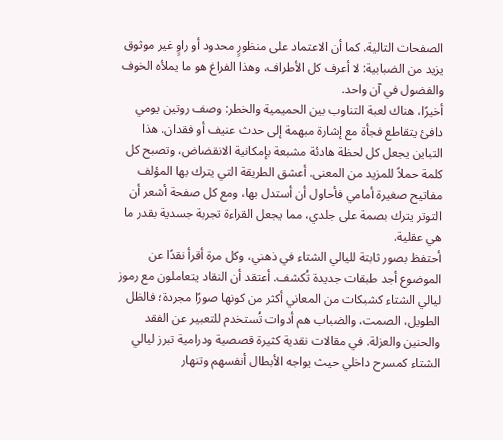الصفحات التالية. كما أن الاعتماد على منظورٍ محدود أو راوٍ غير موثوق يزيد من الضبابية: لا أعرف كل الأطراف، وهذا الفراغ هو ما يملأه الخوف والفضول في آن واحد.
أخيرًا، هناك لعبة التناوب بين الحميمية والخطر: وصف روتين يومي دافئ يتقاطع فجأة مع إشارة مبهمة إلى حدث عنيف أو فقدان. هذا التباين يجعل كل لحظة هادئة مشبعة بإمكانية الانقضاض، وتصبح كل كلمة حملاً للمزيد من المعنى. أعشق الطريقة التي يترك بها المؤلف مفاتيح صغيرة أمامي فأحاول أن أستدل بها، ومع كل صفحة أشعر أن التوتر يترك بصمة على جلدي، مما يجعل القراءة تجربة جسدية بقدر ما هي عقلية.
أحتفظ بصور ثابتة لليالي الشتاء في ذهني، وكل مرة أقرأ نقدًا عن الموضوع أجد طبقات جديدة تُكشف. أعتقد أن النقاد يتعاملون مع رموز ليالي الشتاء كشبكات من المعاني أكثر من كونها صورًا مجردة؛ فالظل الطويل، الصمت، والضباب هم أدوات تُستخدم للتعبير عن الفقد والحنين والعزلة. في مقالات نقدية كثيرة قصصية ودرامية تبرز ليالي الشتاء كمسرح داخلي حيث يواجه الأبطال أنفسهم وتنهار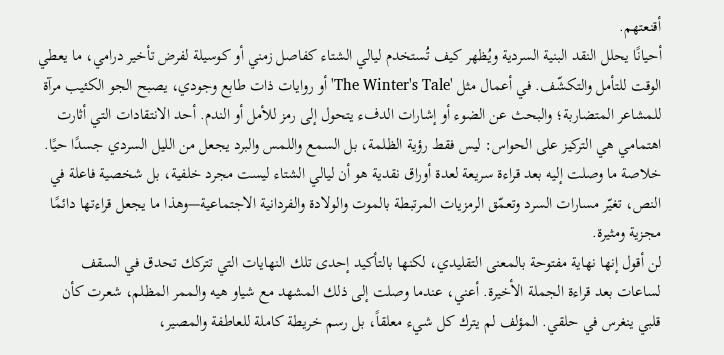أقنعتهم.
أحيانًا يحلل النقد البنية السردية ويُظهر كيف تُستخدم ليالي الشتاء كفاصل زمني أو كوسيلة لفرض تأخير درامي، ما يعطي الوقت للتأمل والتكشّف. في أعمال مثل 'The Winter's Tale' أو روايات ذات طابع وجودي، يصبح الجو الكئيب مرآة للمشاعر المتضاربة؛ والبحث عن الضوء أو إشارات الدفء يتحول إلى رمز للأمل أو الندم. أحد الانتقادات التي أثارت اهتمامي هي التركيز على الحواس: ليس فقط رؤية الظلمة، بل السمع واللمس والبرد يجعل من الليل السردي جسدًا حيًا.
خلاصة ما وصلت إليه بعد قراءة سريعة لعدة أوراق نقدية هو أن ليالي الشتاء ليست مجرد خلفية، بل شخصية فاعلة في النص، تغيّر مسارات السرد وتعمّق الرمزيات المرتبطة بالموت والولادة والفردانية الاجتماعية—وهذا ما يجعل قراءتها دائمًا مجزية ومثيرة.
لن أقول إنها نهاية مفتوحة بالمعنى التقليدي، لكنها بالتأكيد إحدى تلك النهايات التي تتركك تحدق في السقف لساعات بعد قراءة الجملة الأخيرة. أعني، عندما وصلت إلى ذلك المشهد مع شياو هيه والممر المظلم، شعرت كأن قلبي ينغرس في حلقي. المؤلف لم يترك كل شيء معلقاً، بل رسم خريطة كاملة للعاطفة والمصير،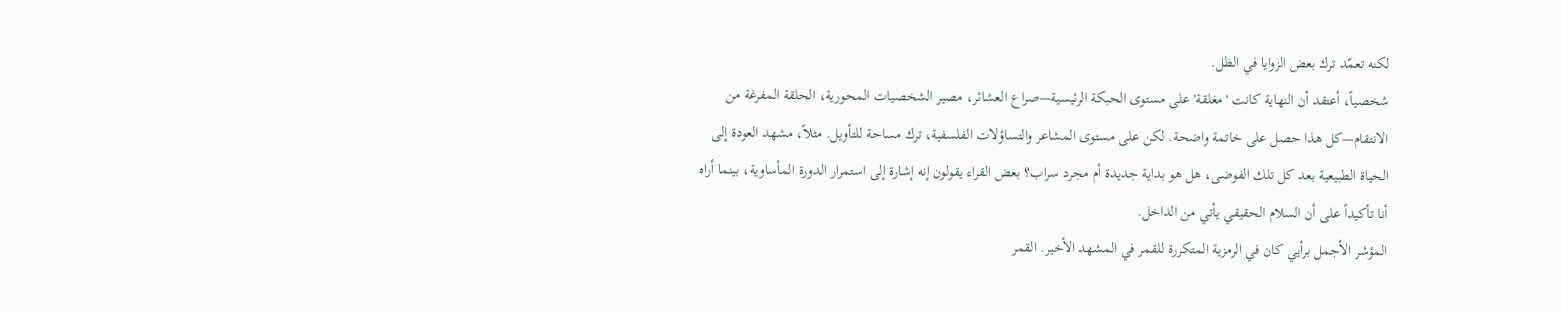لكنه تعمّد ترك بعض الزوايا في الظل.
شخصياً، أعتقد أن النهاية كانت 'مغلقة' على مستوى الحبكة الرئيسية—صراع العشائر، مصير الشخصيات المحورية، الحلقة المفرغة من الانتقام—كل هذا حصل على خاتمة واضحة. لكن على مستوى المشاعر والتساؤلات الفلسفية، ترك مساحة للتأويل. مثلاً، مشهد العودة إلى الحياة الطبيعية بعد كل تلك الفوضى، هل هو بداية جديدة أم مجرد سراب؟ بعض القراء يقولون إنه إشارة إلى استمرار الدورة المأساوية، بينما أراه أنا تأكيداً على أن السلام الحقيقي يأتي من الداخل.
المؤشر الأجمل برأيي كان في الرمزية المتكررة للقمر في المشهد الأخير. القمر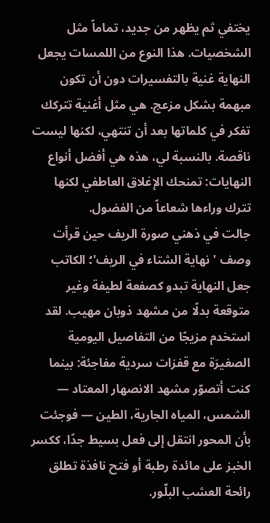يختفي ثم يظهر من جديد، تماماً مثل الشخصيات. هذا النوع من اللمسات يجعل النهاية غنية بالتفسيرات دون أن تكون مبهمة بشكل مزعج. هي مثل أغنية تتركك تفكر في كلماتها بعد أن تنتهي، لكنها ليست ناقصة. بالنسبة لي، هذه هي أفضل أنواع النهايات: تمنحك الإغلاق العاطفي لكنها تترك وراءها شعاعاً من الفضول.
جالت في ذهني صورة الريف حين قرأت وصف 'نهاية الشتاء في الريف'؛ الكاتب جعل النهاية تبدو كصفعة لطيفة وغير متوقعة بدلًا من مشهد ذوبان مهيب. لقد استخدم مزيجًا من التفاصيل اليومية الصغيرَة مع قفزات سردية مفاجئة: بينما كنت أتصوّر مشهد الانصهار المعتاد — الشمس، المياه الجارية، الطين — فوجئت بأن المحور انتقل إلى فعل بسيط جدًا، ككسر الخبز على مائدة رطبة أو فتح نافذة تطلق رائحة العشب البلّور.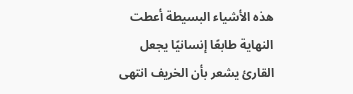هذه الأشياء البسيطة أعطت النهاية طابعًا إنسانيًا يجعل القارئ يشعر بأن الخريف انتهى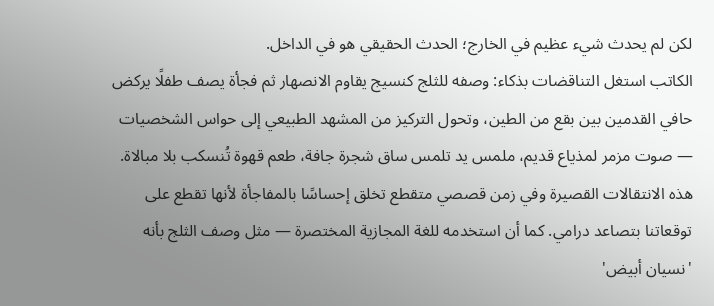لكن لم يحدث شيء عظيم في الخارج؛ الحدث الحقيقي هو في الداخل.
الكاتب استغل التناقضات بذكاء: وصفه للثلج كنسيج يقاوم الانصهار ثم فجأة يصف طفلًا يركض حافي القدمين بين بقع من الطين، وتحول التركيز من المشهد الطبيعي إلى حواس الشخصيات — صوت مزمر لمذياع قديم، ملمس يد تلمس ساق شجرة جافة، طعم قهوة تُنسكب بلا مبالاة. هذه الانتقالات القصيرة وفي زمن قصصي متقطع تخلق إحساسًا بالمفاجأة لأنها تقطع على توقعاتنا بتصاعد درامي. كما أن استخدمه للغة المجازية المختصرة — مثل وصف الثلج بأنه 'نسيان أبيض'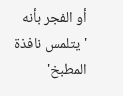أو الفجر بأنه 'يتلمس نافذة المطبخ'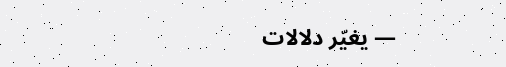— يغيّر دلالات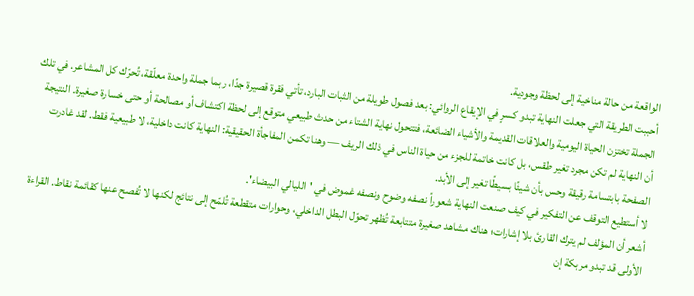الواقعة من حالة مناخية إلى لحظة وجودية.
أحببت الطريقة التي جعلت النهاية تبدو كسرٍ في الإيقاع الروائي: بعد فصول طويلة من الثبات البارد، تأتي فقرة قصيرة جدًا، ربما جملة واحدة معلّقة، تُحرّك كل المشاعر. في تلك الجملة تختزن الحياة اليومية والعلاقات القديمة والأشياء الضائعة، فتتحول نهاية الشتاء من حدث طبيعي متوقع إلى لحظة اكتشاف أو مصالحة أو حتى خسارة صغيرة. النتيجة أن النهاية لم تكن مجرد تغير طقس، بل كانت خاتمة للجزء من حياة الناس في ذلك الريف — وهنا تكمن المفاجأة الحقيقية: النهاية كانت داخلية، لا طبيعية فقط. لقد غادرت الصفحة بابتسامة رقيقة وحس بأن شيئًا بسيطًا تغير إلى الأبد.
لا أستطيع التوقف عن التفكير في كيف صنعت النهاية شعوراً نصفه وضوح ونصفه غموض في 'الليالي البيضاء'.
أشعر أن المؤلف لم يترك القارئ بلا إشارات؛ هناك مشاهد صغيرة متتابعة تُظهر تحوّل البطل الداخلي، وحوارات متقطعة تُلمّح إلى نتائج لكنها لا تُفصح عنها كقائمة نقاط. القراءة الأولى قد تبدو مربكة إن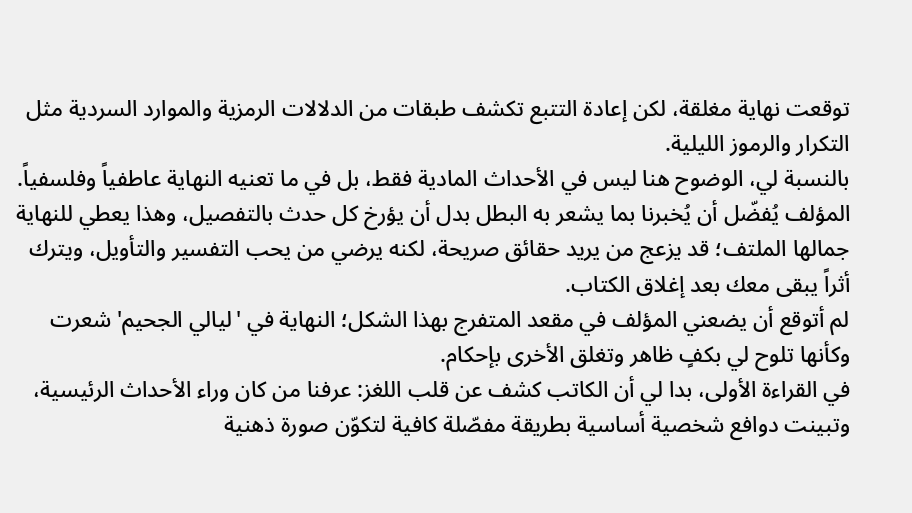توقعت نهاية مغلقة، لكن إعادة التتبع تكشف طبقات من الدلالات الرمزية والموارد السردية مثل التكرار والرموز الليلية.
بالنسبة لي، الوضوح هنا ليس في الأحداث المادية فقط، بل في ما تعنيه النهاية عاطفياً وفلسفياً. المؤلف يُفضّل أن يُخبرنا بما يشعر به البطل بدل أن يؤرخ كل حدث بالتفصيل، وهذا يعطي للنهاية جمالها الملتف؛ قد يزعج من يريد حقائق صريحة، لكنه يرضي من يحب التفسير والتأويل، ويترك أثراً يبقى معك بعد إغلاق الكتاب.
لم أتوقع أن يضعني المؤلف في مقعد المتفرج بهذا الشكل؛ النهاية في 'ليالي الجحيم' شعرت وكأنها تلوح لي بكفٍ ظاهر وتغلق الأخرى بإحكام.
في القراءة الأولى، بدا لي أن الكاتب كشف عن قلب اللغز: عرفنا من كان وراء الأحداث الرئيسية، وتبينت دوافع شخصية أساسية بطريقة مفصّلة كافية لتكوّن صورة ذهنية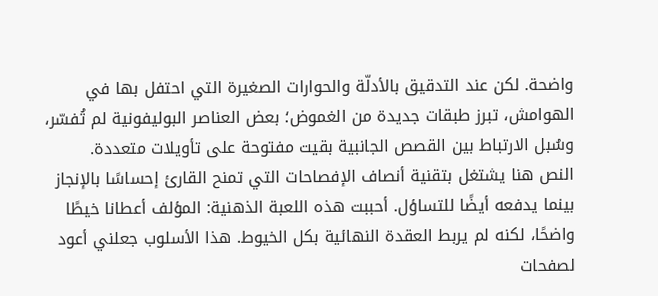واضحة. لكن عند التدقيق بالأدلّة والحوارات الصغيرة التي احتفل بها في الهوامش، تبرز طبقات جديدة من الغموض؛ بعض العناصر البوليفونية لم تُفسّر، وسُبل الارتباط بين القصص الجانبية بقيت مفتوحة على تأويلات متعددة.
النص هنا يشتغل بتقنية أنصاف الإفصاحات التي تمنح القارئ إحساسًا بالإنجاز بينما يدفعه أيضًا للتساؤل. أحببت هذه اللعبة الذهنية: المؤلف أعطانا خيطًا واضحًا، لكنه لم يربط العقدة النهائية بكل الخيوط. هذا الأسلوب جعلني أعود لصفحات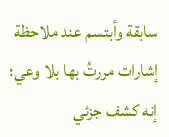سابقة وأبتسم عند ملاحظة إشارات مررتُ بها بلا وعي؛ إنه كشف جزئي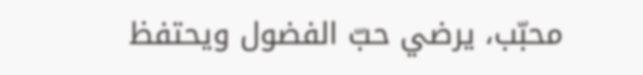محبّب، يرضي حبّ الفضول ويحتفظ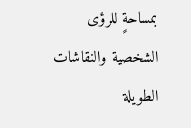بمساحةٍ للرؤى الشخصية والنقاشات الطويلة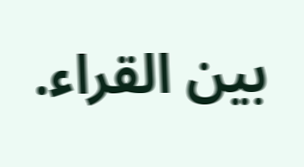بين القراء.